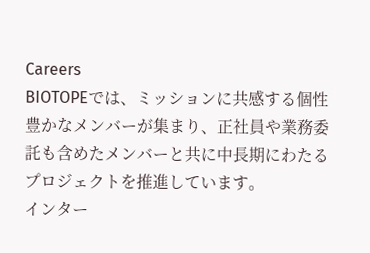Careers
BIOTOPEでは、ミッションに共感する個性豊かなメンバーが集まり、正社員や業務委託も含めたメンバーと共に中長期にわたるプロジェクトを推進しています。
インター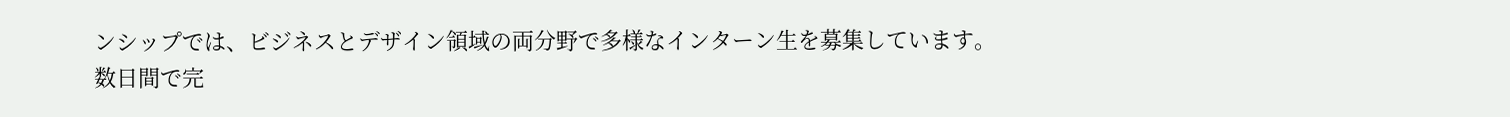ンシップでは、ビジネスとデザイン領域の両分野で多様なインターン生を募集しています。数日間で完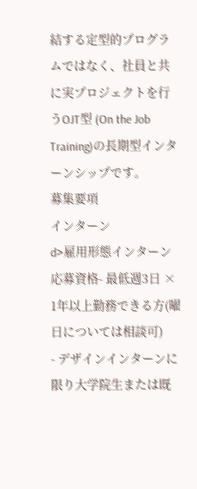結する定型的プログラムではなく、社員と共に実プロジェクトを行うOJT型 (On the Job Training)の長期型インターンシップです。
募集要項
インターン
d>雇用形態インターン
応募資格- 最低週3日 × 1年以上勤務できる方(曜日については相談可)
- デザインインターンに限り大学院生または既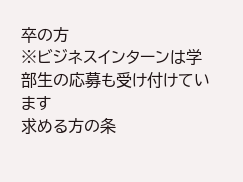卒の方
※ビジネスインターンは学部生の応募も受け付けています
求める方の条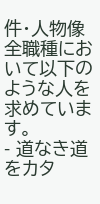件・人物像全職種において以下のような人を求めています。
- 道なき道をカタ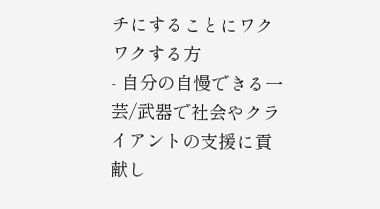チにすることにワクワクする方
- 自分の自慢できる一芸/武器で社会やクライアントの支援に貢献し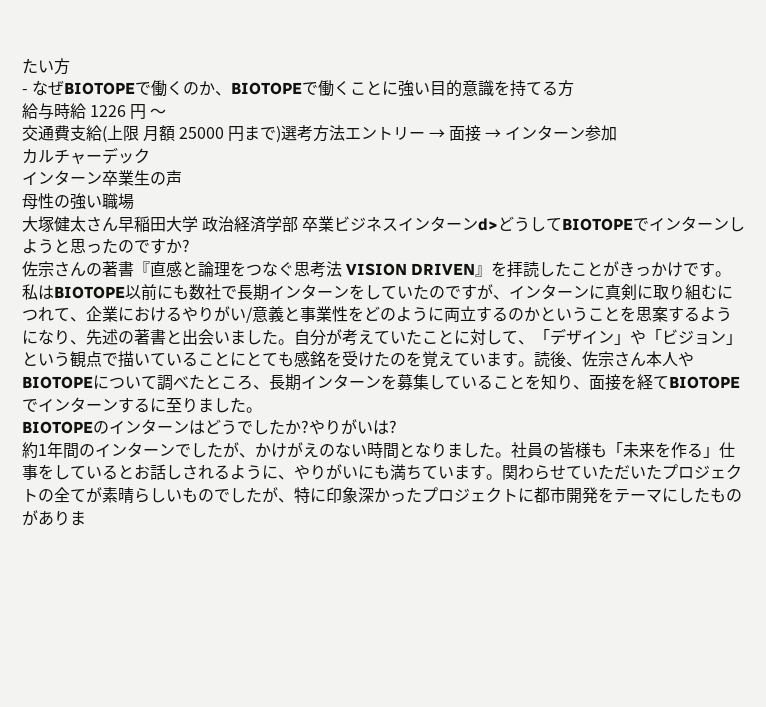たい方
- なぜBIOTOPEで働くのか、BIOTOPEで働くことに強い目的意識を持てる方
給与時給 1226 円 〜
交通費支給(上限 月額 25000 円まで)選考方法エントリー → 面接 → インターン参加
カルチャーデック
インターン卒業生の声
母性の強い職場
大塚健太さん早稲田大学 政治経済学部 卒業ビジネスインターンd>どうしてBIOTOPEでインターンしようと思ったのですか?
佐宗さんの著書『直感と論理をつなぐ思考法 VISION DRIVEN』を拝読したことがきっかけです。私はBIOTOPE以前にも数社で長期インターンをしていたのですが、インターンに真剣に取り組むにつれて、企業におけるやりがい/意義と事業性をどのように両立するのかということを思案するようになり、先述の著書と出会いました。自分が考えていたことに対して、「デザイン」や「ビジョン」という観点で描いていることにとても感銘を受けたのを覚えています。読後、佐宗さん本人やBIOTOPEについて調べたところ、長期インターンを募集していることを知り、面接を経てBIOTOPEでインターンするに至りました。
BIOTOPEのインターンはどうでしたか?やりがいは?
約1年間のインターンでしたが、かけがえのない時間となりました。社員の皆様も「未来を作る」仕事をしているとお話しされるように、やりがいにも満ちています。関わらせていただいたプロジェクトの全てが素晴らしいものでしたが、特に印象深かったプロジェクトに都市開発をテーマにしたものがありま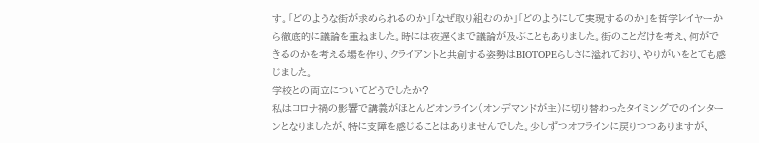す。「どのような街が求められるのか」「なぜ取り組むのか」「どのようにして実現するのか」を哲学レイヤーから徹底的に議論を重ねました。時には夜遅くまで議論が及ぶこともありました。街のことだけを考え、何ができるのかを考える場を作り、クライアントと共創する姿勢はBIOTOPEらしさに溢れており、やりがいをとても感じました。
学校との両立についてどうでしたか?
私はコロナ禍の影響で講義がほとんどオンライン(オンデマンドが主)に切り替わったタイミングでのインターンとなりましたが、特に支障を感じることはありませんでした。少しずつオフラインに戻りつつありますが、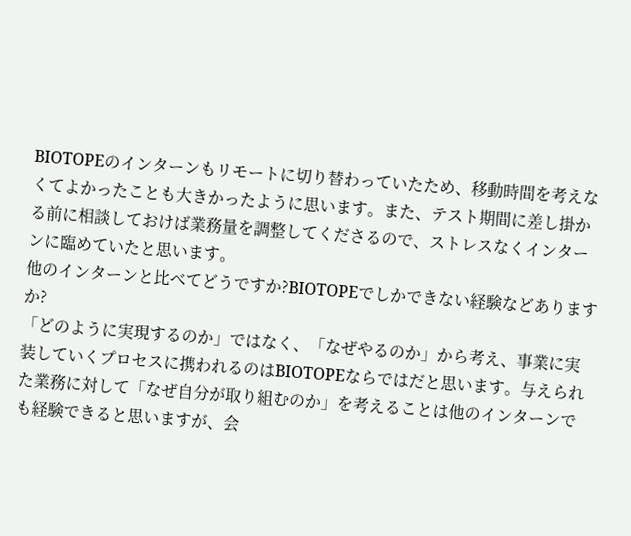BIOTOPEのインターンもリモートに切り替わっていたため、移動時間を考えなくてよかったことも大きかったように思います。また、テスト期間に差し掛かる前に相談しておけば業務量を調整してくださるので、ストレスなくインターンに臨めていたと思います。
他のインターンと比べてどうですか?BIOTOPEでしかできない経験などありますか?
「どのように実現するのか」ではなく、「なぜやるのか」から考え、事業に実装していくプロセスに携われるのはBIOTOPEならではだと思います。与えられた業務に対して「なぜ自分が取り組むのか」を考えることは他のインターンでも経験できると思いますが、会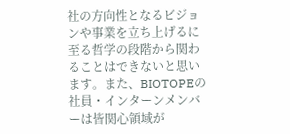社の方向性となるビジョンや事業を立ち上げるに至る哲学の段階から関わることはできないと思います。また、BIOTOPEの社員・インターンメンバーは皆関心領域が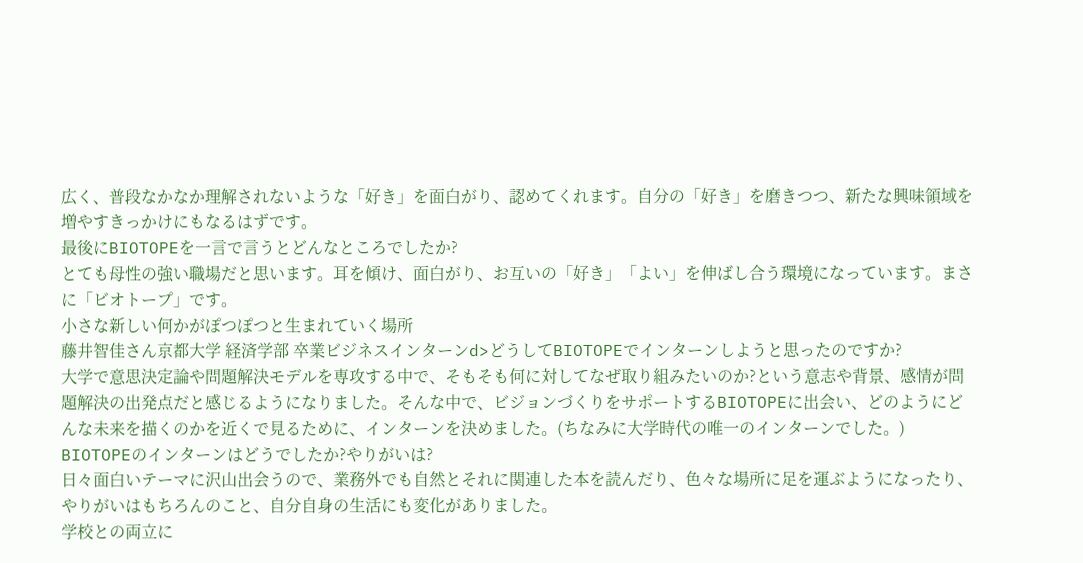広く、普段なかなか理解されないような「好き」を面白がり、認めてくれます。自分の「好き」を磨きつつ、新たな興味領域を増やすきっかけにもなるはずです。
最後にBIOTOPEを一言で言うとどんなところでしたか?
とても母性の強い職場だと思います。耳を傾け、面白がり、お互いの「好き」「よい」を伸ばし合う環境になっています。まさに「ビオトープ」です。
小さな新しい何かがぽつぽつと生まれていく場所
藤井智佳さん京都大学 経済学部 卒業ビジネスインターンd>どうしてBIOTOPEでインターンしようと思ったのですか?
大学で意思決定論や問題解決モデルを専攻する中で、そもそも何に対してなぜ取り組みたいのか?という意志や背景、感情が問題解決の出発点だと感じるようになりました。そんな中で、ビジョンづくりをサポートするBIOTOPEに出会い、どのようにどんな未来を描くのかを近くで見るために、インターンを決めました。(ちなみに大学時代の唯一のインターンでした。)
BIOTOPEのインターンはどうでしたか?やりがいは?
日々面白いテーマに沢山出会うので、業務外でも自然とそれに関連した本を読んだり、色々な場所に足を運ぶようになったり、やりがいはもちろんのこと、自分自身の生活にも変化がありました。
学校との両立に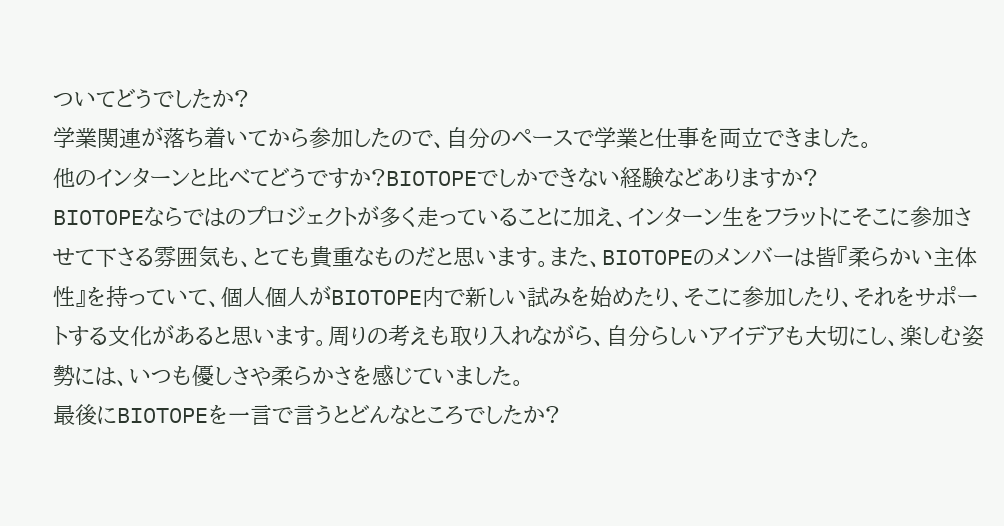ついてどうでしたか?
学業関連が落ち着いてから参加したので、自分のペースで学業と仕事を両立できました。
他のインターンと比べてどうですか?BIOTOPEでしかできない経験などありますか?
BIOTOPEならではのプロジェクトが多く走っていることに加え、インターン生をフラットにそこに参加させて下さる雰囲気も、とても貴重なものだと思います。また、BIOTOPEのメンバーは皆『柔らかい主体性』を持っていて、個人個人がBIOTOPE内で新しい試みを始めたり、そこに参加したり、それをサポートする文化があると思います。周りの考えも取り入れながら、自分らしいアイデアも大切にし、楽しむ姿勢には、いつも優しさや柔らかさを感じていました。
最後にBIOTOPEを一言で言うとどんなところでしたか?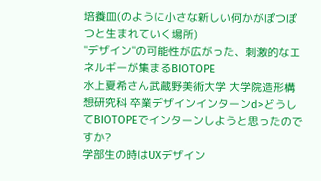培養皿(のように小さな新しい何かがぽつぽつと生まれていく場所)
"デザイン"の可能性が広がった、刺激的なエネルギーが集まるBIOTOPE
水上夏希さん武蔵野美術大学 大学院造形構想研究科 卒業デザインインターンd>どうしてBIOTOPEでインターンしようと思ったのですか?
学部生の時はUXデザイン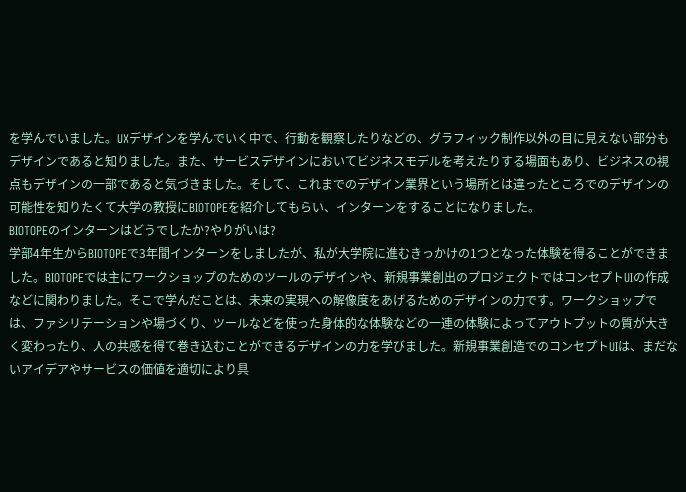を学んでいました。UXデザインを学んでいく中で、行動を観察したりなどの、グラフィック制作以外の目に見えない部分もデザインであると知りました。また、サービスデザインにおいてビジネスモデルを考えたりする場面もあり、ビジネスの視点もデザインの一部であると気づきました。そして、これまでのデザイン業界という場所とは違ったところでのデザインの可能性を知りたくて大学の教授にBIOTOPEを紹介してもらい、インターンをすることになりました。
BIOTOPEのインターンはどうでしたか?やりがいは?
学部4年生からBIOTOPEで3年間インターンをしましたが、私が大学院に進むきっかけの1つとなった体験を得ることができました。BIOTOPEでは主にワークショップのためのツールのデザインや、新規事業創出のプロジェクトではコンセプトUIの作成などに関わりました。そこで学んだことは、未来の実現への解像度をあげるためのデザインの力です。ワークショップでは、ファシリテーションや場づくり、ツールなどを使った身体的な体験などの一連の体験によってアウトプットの質が大きく変わったり、人の共感を得て巻き込むことができるデザインの力を学びました。新規事業創造でのコンセプトUIは、まだないアイデアやサービスの価値を適切により具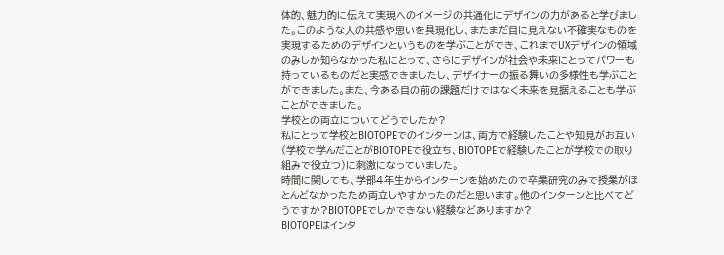体的、魅力的に伝えて実現へのイメージの共通化にデザインの力があると学びました。このような人の共感や思いを具現化し、またまだ目に見えない不確実なものを実現するためのデザインというものを学ぶことができ、これまでUXデザインの領域のみしか知らなかった私にとって、さらにデザインが社会や未来にとってパワーも持っているものだと実感できましたし、デザイナーの振る舞いの多様性も学ぶことができました。また、今ある目の前の課題だけではなく未来を見据えることも学ぶことができました。
学校との両立についてどうでしたか?
私にとって学校とBIOTOPEでのインターンは、両方で経験したことや知見がお互い(学校で学んだことがBIOTOPEで役立ち、BIOTOPEで経験したことが学校での取り組みで役立つ)に刺激になっていました。
時間に関しても、学部4年生からインターンを始めたので卒業研究のみで授業がほとんどなかったため両立しやすかったのだと思います。他のインターンと比べてどうですか?BIOTOPEでしかできない経験などありますか?
BIOTOPEはインタ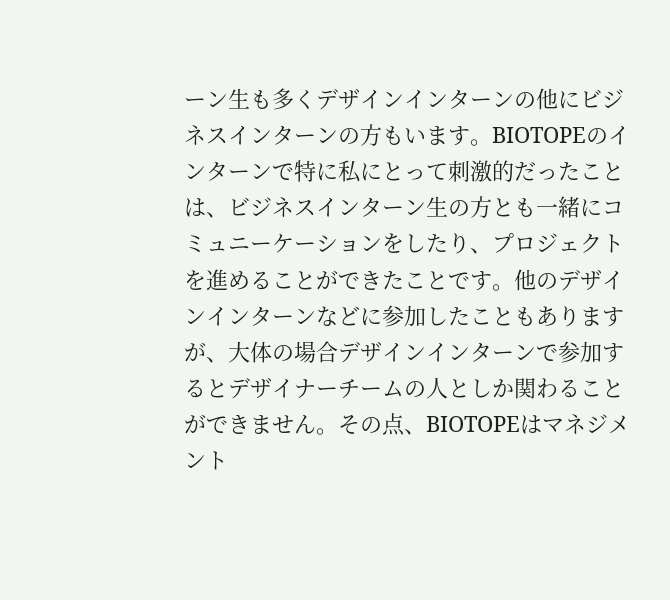ーン生も多くデザインインターンの他にビジネスインターンの方もいます。BIOTOPEのインターンで特に私にとって刺激的だったことは、ビジネスインターン生の方とも一緒にコミュニーケーションをしたり、プロジェクトを進めることができたことです。他のデザインインターンなどに参加したこともありますが、大体の場合デザインインターンで参加するとデザイナーチームの人としか関わることができません。その点、BIOTOPEはマネジメント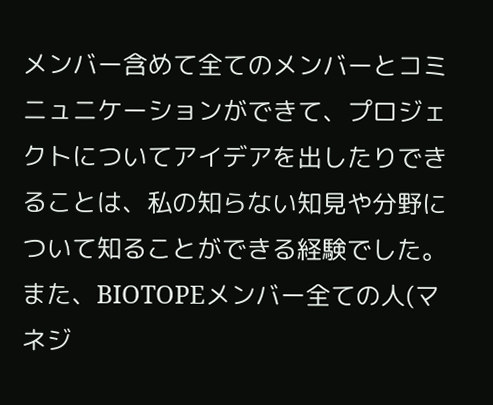メンバー含めて全てのメンバーとコミニュニケーションができて、プロジェクトについてアイデアを出したりできることは、私の知らない知見や分野について知ることができる経験でした。
また、BIOTOPEメンバー全ての人(マネジ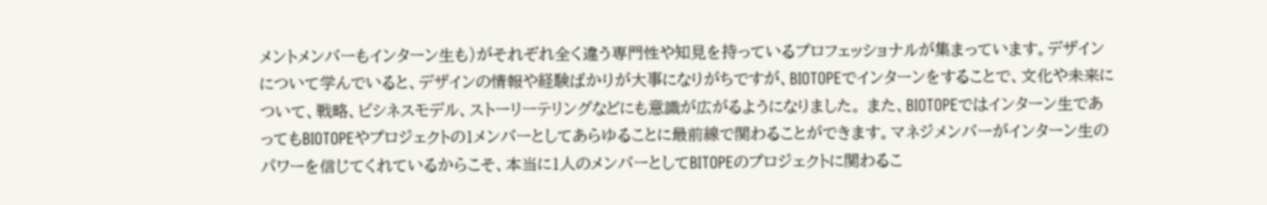メントメンバーもインターン生も)がそれぞれ全く違う専門性や知見を持っているプロフェッショナルが集まっています。デザインについて学んでいると、デザインの情報や経験ばかりが大事になりがちですが、BIOTOPEでインターンをすることで、文化や未来について、戦略、ビシネスモデル、ストーリーテリングなどにも意識が広がるようになりました。 また、BIOTOPEではインターン生であってもBIOTOPEやプロジェクトの1メンバーとしてあらゆることに最前線で関わることができます。マネジメンバーがインターン生のパワーを信じてくれているからこそ、本当に1人のメンバーとしてBITOPEのプロジェクトに関わるこ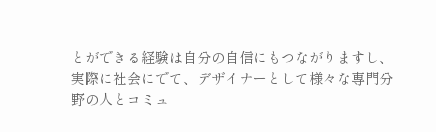とができる経験は自分の自信にもつながりますし、実際に社会にでて、デザイナーとして様々な専門分野の人とコミュ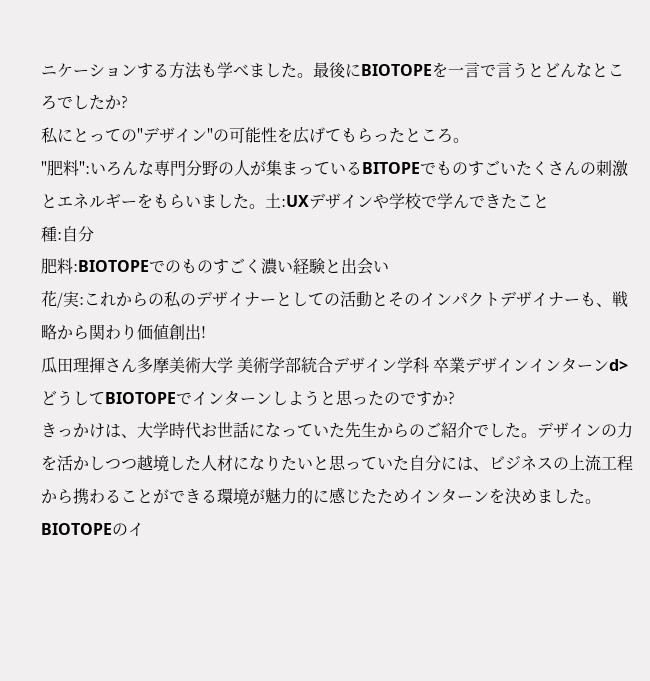ニケーションする方法も学べました。最後にBIOTOPEを一言で言うとどんなところでしたか?
私にとっての"デザイン"の可能性を広げてもらったところ。
"肥料":いろんな専門分野の人が集まっているBITOPEでものすごいたくさんの刺激とエネルギーをもらいました。土:UXデザインや学校で学んできたこと
種:自分
肥料:BIOTOPEでのものすごく濃い経験と出会い
花/実:これからの私のデザイナーとしての活動とそのインパクトデザイナーも、戦略から関わり価値創出!
瓜田理揮さん多摩美術大学 美術学部統合デザイン学科 卒業デザインインターンd>どうしてBIOTOPEでインターンしようと思ったのですか?
きっかけは、大学時代お世話になっていた先生からのご紹介でした。デザインの力を活かしつつ越境した人材になりたいと思っていた自分には、ビジネスの上流工程から携わることができる環境が魅力的に感じたためインターンを決めました。
BIOTOPEのイ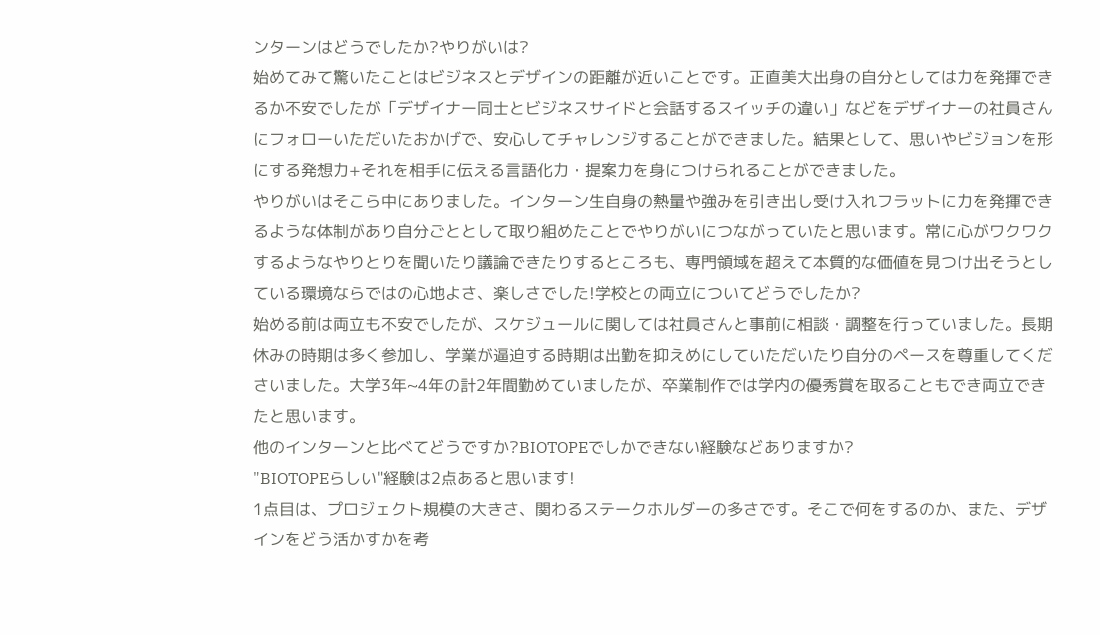ンターンはどうでしたか?やりがいは?
始めてみて驚いたことはビジネスとデザインの距離が近いことです。正直美大出身の自分としては力を発揮できるか不安でしたが「デザイナー同士とビジネスサイドと会話するスイッチの違い」などをデザイナーの社員さんにフォローいただいたおかげで、安心してチャレンジすることができました。結果として、思いやビジョンを形にする発想力+それを相手に伝える言語化力・提案力を身につけられることができました。
やりがいはそこら中にありました。インターン生自身の熱量や強みを引き出し受け入れフラットに力を発揮できるような体制があり自分ごととして取り組めたことでやりがいにつながっていたと思います。常に心がワクワクするようなやりとりを聞いたり議論できたりするところも、専門領域を超えて本質的な価値を見つけ出そうとしている環境ならではの心地よさ、楽しさでした!学校との両立についてどうでしたか?
始める前は両立も不安でしたが、スケジュールに関しては社員さんと事前に相談・調整を行っていました。長期休みの時期は多く参加し、学業が逼迫する時期は出勤を抑えめにしていただいたり自分のペースを尊重してくださいました。大学3年~4年の計2年間勤めていましたが、卒業制作では学内の優秀賞を取ることもでき両立できたと思います。
他のインターンと比べてどうですか?BIOTOPEでしかできない経験などありますか?
"BIOTOPEらしい"経験は2点あると思います!
1点目は、プロジェクト規模の大きさ、関わるステークホルダーの多さです。そこで何をするのか、また、デザインをどう活かすかを考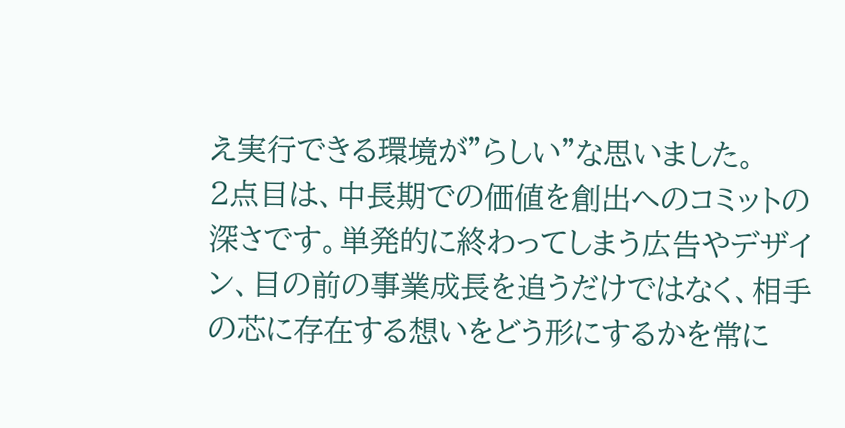え実行できる環境が"らしい"な思いました。
2点目は、中長期での価値を創出へのコミットの深さです。単発的に終わってしまう広告やデザイン、目の前の事業成長を追うだけではなく、相手の芯に存在する想いをどう形にするかを常に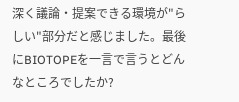深く議論・提案できる環境が"らしい"部分だと感じました。最後にBIOTOPEを一言で言うとどんなところでしたか?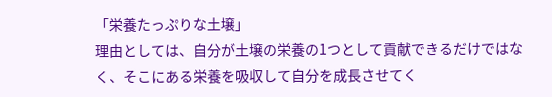「栄養たっぷりな土壌」
理由としては、自分が土壌の栄養の1つとして貢献できるだけではなく、そこにある栄養を吸収して自分を成長させてく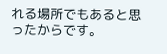れる場所でもあると思ったからです。